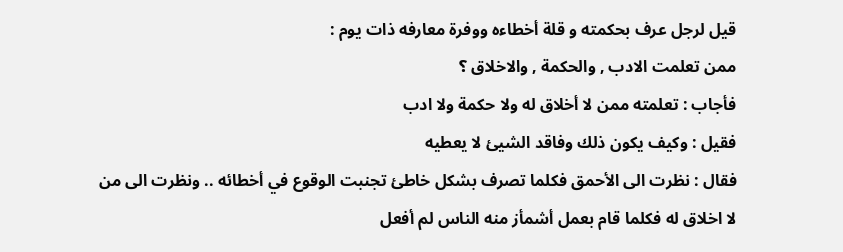قيل لرجل عرف بحكمته و قلة أخطاءه ووفرة معارفه ذات يوم :
ممن تعلمت الادب , والحكمة , والاخلاق ؟
فأجاب : تعلمته ممن لا أخلاق له ولا حكمة ولا ادب
فقيل : وكيف يكون ذلك وفاقد الشيئ لا يعطيه
فقال : نظرت الى الأحمق فكلما تصرف بشكل خاطئ تجنبت الوقوع في أخطائه .. ونظرت الى من لا اخلاق له فكلما قام بعمل أشمأز منه الناس لم أفعل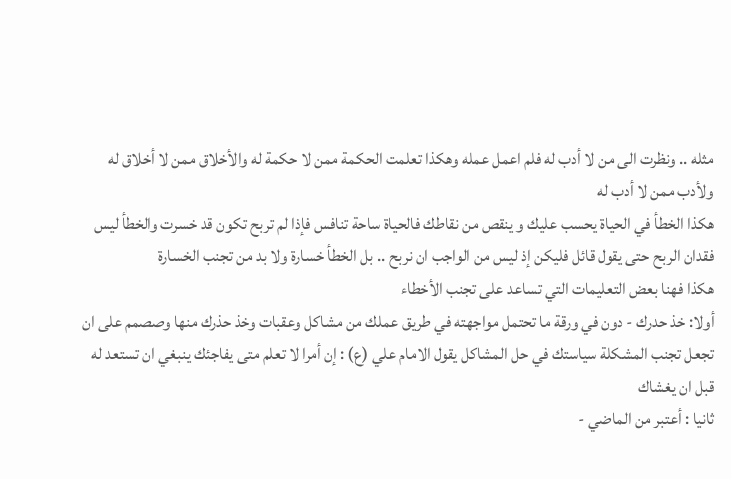مثله .. ونظرت الى من لا أدب له فلم اعمل عمله وهكذا تعلمت الحكمة ممن لا حكمة له والأخلاق ممن لا أخلاق له ولأدب ممن لا أدب له
هكذا الخطأ في الحياة يحسب عليك و ينقص من نقاطك فالحياة ساحة تنافس فإذا لم تربح تكون قد خسرت والخطأ ليس فقدان الربح حتى يقول قائل فليكن إذ ليس من الواجب ان نربح .. بل الخطأ خسارة ولا بد من تجنب الخسارة
هكذا فهنا بعض التعليمات التي تساعد على تجنب الأخطاء
أولا: خذ حدرك - دون في ورقة ما تحتمل مواجهته في طريق عملك من مشاكل وعقبات وخذ حذرك منها وصصمم على ان تجعل تجنب المشكلة سياستك في حل المشاكل يقول الامام علي (ع) : إن أمرا لا تعلم متى يفاجئك ينبغي ان تستعد له قبل ان يغشاك
ثانيا : أعتبر من الماضي -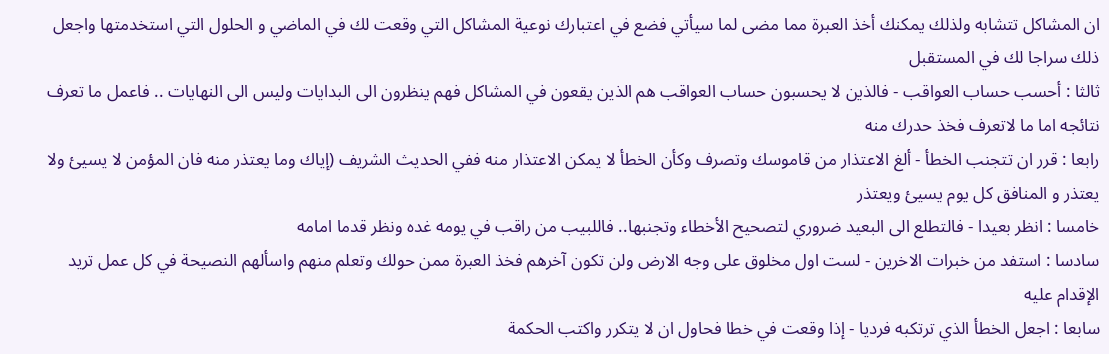ان المشاكل تتشابه ولذلك يمكنك أخذ العبرة مما مضى لما سيأتي فضع في اعتبارك نوعية المشاكل التي وقعت لك في الماضي و الحلول التي استخدمتها واجعل ذلك سراجا لك في المستقبل
ثالثا : أحسب حساب العواقب - فالذين لا يحسبون حساب العواقب هم الذين يقعون في المشاكل فهم ينظرون الى البدايات وليس الى النهايات .. فاعمل ما تعرف نتائجه اما ما لاتعرف فخذ حدرك منه
رابعا : قرر ان تتجنب الخطأ - ألغ الاعتذار من قاموسك وتصرف وكأن الخطأ لا يمكن الاعتذار منه ففي الحديث الشريف (إياك وما يعتذر منه فان المؤمن لا يسيئ ولا يعتذر و المنافق كل يوم يسيئ ويعتذر
خامسا : انظر بعيدا - فالتطلع الى البعيد ضروري لتصحيح الأخطاء وتجنبها.. فاللبيب من راقب في يومه غده ونظر قدما امامه
سادسا : استفد من خبرات الاخرين - لست اول مخلوق على وجه الارض ولن تكون آخرهم فخذ العبرة ممن حولك وتعلم منهم واسألهم النصيحة في كل عمل تريد الإقدام عليه
سابعا : اجعل الخطأ الذي ترتكبه فرديا - إذا وقعت في خطا فحاول ان لا يتكرر واكتب الحكمة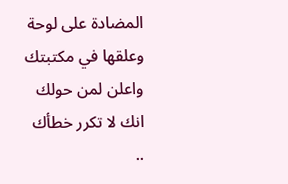المضادة على لوحة وعلقها في مكتبتك واعلن لمن حولك انك لا تكرر خطأك ..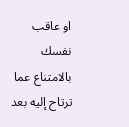او عاقب نفسك بالامتناع عما ترتاح إليه بعد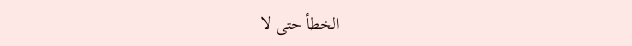الخطأ حتى لا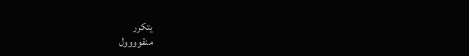يتكرر
منقوووول